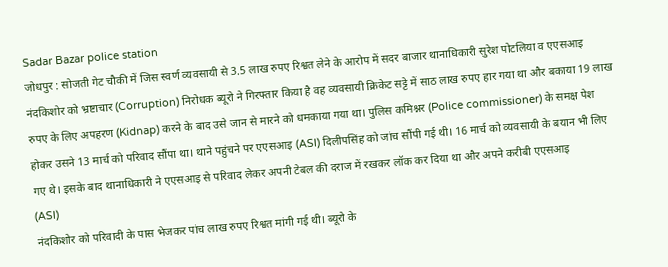Sadar Bazar police station
जोधपुर : सोजती गेट चौकी में जिस स्वर्ण व्यवसायी से 3.5 लाख रुपए रिश्वत लेने के आरोप में सदर बाजार थानाधिकारी सुरेश पोटलिया व एएसआइ नंदकिशोर को भ्रष्टाचार (Corruption) निरोधक ब्यूरो ने गिरफ्तार किया है वह व्यवसायी क्रिकेट सट्टे में साठ लाख रुपए हार गया था और बकाया 19 लाख रुपए के लिए अपहरण (Kidnap) करने के बाद उसे जान से मारने को धमकाया गया था। पुलिस कमिश्नर (Police commissioner) के समक्ष पेश होकर उसने 13 मार्च को परिवाद सौंपा था। थाने पहुंचने पर एएसआइ (ASI) दिलीपसिंह को जांच सौंपी गई थी। 16 मार्च को व्यवसायी के बयान भी लिए गए थे। इसके बाद थानाधिकारी ने एएसआइ से परिवाद लेकर अपनी टेबल की दराज में रखकर लॉक कर दिया था और अपने करीबी एएसआइ
(ASI)
नंदकिशोर को परिवादी के पास भेजकर पांच लाख रुपए रिश्वत मांगी गई थी। ब्यूरो के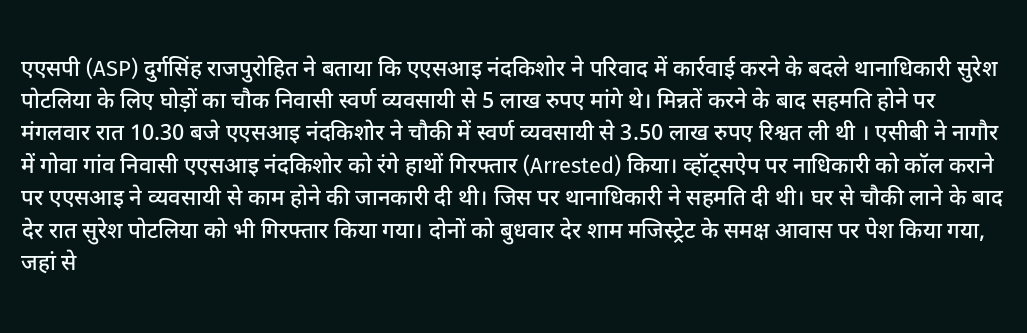एएसपी (ASP) दुर्गसिंह राजपुरोहित ने बताया कि एएसआइ नंदकिशोर ने परिवाद में कार्रवाई करने के बदले थानाधिकारी सुरेश पोटलिया के लिए घोड़ों का चौक निवासी स्वर्ण व्यवसायी से 5 लाख रुपए मांगे थे। मिन्नतें करने के बाद सहमति होने पर मंगलवार रात 10.30 बजे एएसआइ नंदकिशोर ने चौकी में स्वर्ण व्यवसायी से 3.50 लाख रुपए रिश्वत ली थी । एसीबी ने नागौर में गोवा गांव निवासी एएसआइ नंदकिशोर को रंगे हाथों गिरफ्तार (Arrested) किया। व्हॉट्सऐप पर नाधिकारी को कॉल कराने पर एएसआइ ने व्यवसायी से काम होने की जानकारी दी थी। जिस पर थानाधिकारी ने सहमति दी थी। घर से चौकी लाने के बाद देर रात सुरेश पोटलिया को भी गिरफ्तार किया गया। दोनों को बुधवार देर शाम मजिस्ट्रेट के समक्ष आवास पर पेश किया गया, जहां से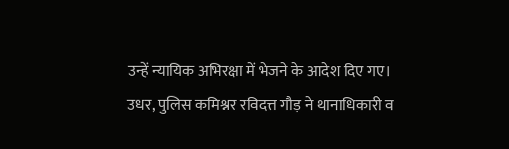उन्हें न्यायिक अभिरक्षा में भेजने के आदेश दिए गए। उधर, पुलिस कमिश्नर रविदत्त गौड़ ने थानाधिकारी व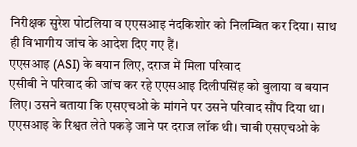निरीक्षक सुरेश पोटलिया व एएसआइ नंदकिशोर को निलम्बित कर दिया। साथ ही विभागीय जांच के आदेश दिए गए हैं।
एएसआइ (ASI) के बयान लिए, दराज में मिला परिवाद
एसीबी ने परिवाद की जांच कर रहे एएसआइ दिलीपसिंह को बुलाया व बयान लिए। उसने बताया कि एसएचओ के मांगने पर उसने परिवाद सौंप दिया था। एएसआइ के रिश्वत लेते पकड़े जाने पर दराज लॉक थी। चाबी एसएचओ के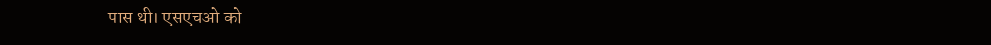पास थी। एसएचओ को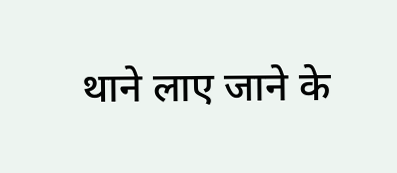थाने लाए जाने के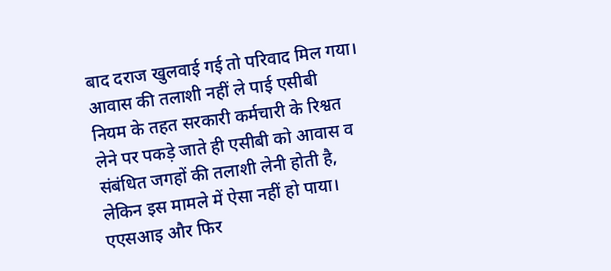बाद दराज खुलवाई गई तो परिवाद मिल गया।
आवास की तलाशी नहीं ले पाई एसीबी
नियम के तहत सरकारी कर्मचारी के रिश्वत लेने पर पकड़े जाते ही एसीबी को आवास व संबंधित जगहों की तलाशी लेनी होती है, लेकिन इस मामले में ऐसा नहीं हो पाया। एएसआइ और फिर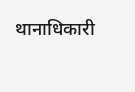थानाधिकारी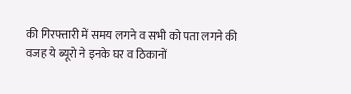की गिरफ्तारी में समय लगने व सभी को पता लगने की वजह ये ब्यूरो ने इनके घर व ठिकानों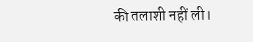की तलाशी नहीं ली।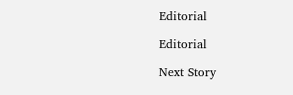Editorial

Editorial

Next Story